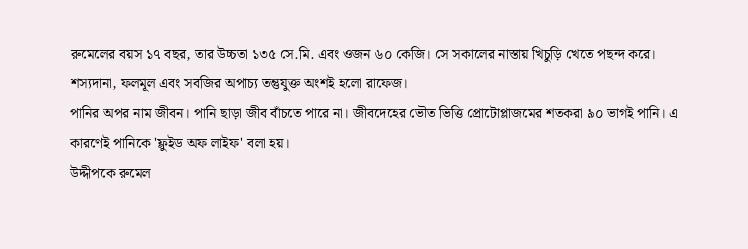রুমেলের বয়স ১৭ বছর, তার উচ্চতা ১৩৫ সে.মি. এবং ওজন ৬০ কেজি। সে সকালের নাস্তায় খিচুড়ি খেতে পছন্দ করে।
শস্যদানা, ফলমূল এবং সবজির অপাচ্য তন্তুযুক্ত অংশই হলো রাফেজ।
পানির অপর নাম জীবন। পানি ছাড়া জীব বাঁচতে পারে না। জীবদেহের ভৌত ভিত্তি প্রোটোপ্লাজমের শতকরা ৯০ ভাগই পানি। এ কারণেই পানিকে 'ফ্লুইড অফ লাইফ' বলা হয়।
উদ্দীপকে রুমেল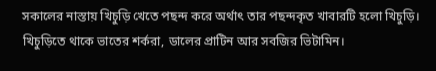সকালের নাস্তায় খিচুড়ি খেতে পছন্দ করে অর্থাৎ তার পছন্দকৃত খাবারটি হলো খিচুড়ি।
খিচুড়িতে থাকে ভাতের শর্করা, ডালের প্রাটিন আর সবজির ভিটামিন।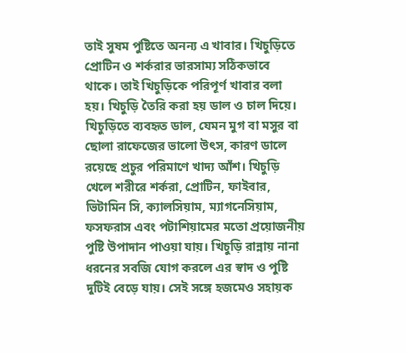তাই সুষম পুষ্টিতে অনন্য এ খাবার। খিচুড়িতে প্রোটিন ও শর্করার ভারসাম্য সঠিকভাবে থাকে। তাই খিচুড়িকে পরিপূর্ণ খাবার বলা হয়। খিচুড়ি তৈরি করা হয় ডাল ও চাল দিয়ে। খিচুড়িতে ব্যবহৃত ডাল, যেমন মুগ বা মসুর বা ছোলা রাফেজের ভালো উৎস, কারণ ডালে রয়েছে প্রচুর পরিমাণে খাদ্য আঁশ। খিচুড়ি খেলে শরীরে শর্করা, প্রোটিন, ফাইবার, ভিটামিন সি, ক্যালসিয়াম, ম্যাগনেসিয়াম, ফসফরাস এবং পটাশিয়ামের মতো প্রয়োজনীয় পুষ্টি উপাদান পাওয়া যায়। খিচুড়ি রান্নায় নানা ধরনের সবজি যোগ করলে এর স্বাদ ও পুষ্টি দুটিই বেড়ে যায়। সেই সঙ্গে হজমেও সহায়ক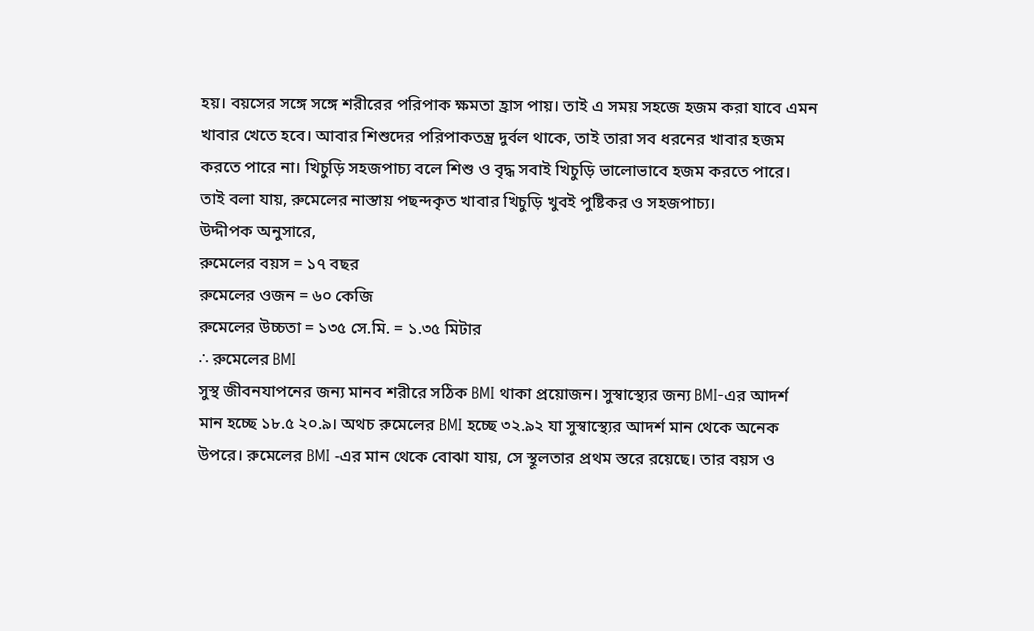হয়। বয়সের সঙ্গে সঙ্গে শরীরের পরিপাক ক্ষমতা হ্রাস পায়। তাই এ সময় সহজে হজম করা যাবে এমন খাবার খেতে হবে। আবার শিশুদের পরিপাকতন্ত্র দুর্বল থাকে, তাই তারা সব ধরনের খাবার হজম করতে পারে না। খিচুড়ি সহজপাচ্য বলে শিশু ও বৃদ্ধ সবাই খিচুড়ি ভালোভাবে হজম করতে পারে। তাই বলা যায়, রুমেলের নাস্তায় পছন্দকৃত খাবার খিচুড়ি খুবই পুষ্টিকর ও সহজপাচ্য।
উদ্দীপক অনুসারে,
রুমেলের বয়স = ১৭ বছর
রুমেলের ওজন = ৬০ কেজি
রুমেলের উচ্চতা = ১৩৫ সে.মি. = ১.৩৫ মিটার
∴ রুমেলের BMI
সুস্থ জীবনযাপনের জন্য মানব শরীরে সঠিক BMI থাকা প্রয়োজন। সুস্বাস্থ্যের জন্য BMI-এর আদর্শ মান হচ্ছে ১৮.৫ ২০.৯। অথচ রুমেলের BMI হচ্ছে ৩২.৯২ যা সুস্বাস্থ্যের আদর্শ মান থেকে অনেক উপরে। রুমেলের BMI -এর মান থেকে বোঝা যায়, সে স্থূলতার প্রথম স্তরে রয়েছে। তার বয়স ও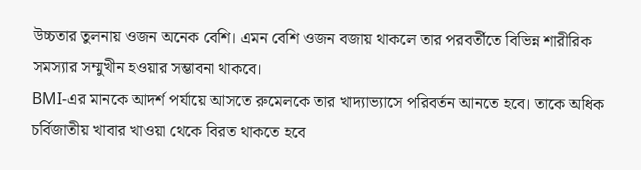উচ্চতার তুলনায় ওজন অনেক বেশি। এমন বেশি ওজন বজায় থাকলে তার পরবর্তীতে বিভিন্ন শারীরিক সমস্যার সম্মুখীন হওয়ার সম্ভাবনা থাকবে।
BMI-এর মানকে আদর্শ পর্যায়ে আসতে রুমেলকে তার খাদ্যাভ্যাসে পরিবর্তন আনতে হবে। তাকে অধিক চর্বিজাতীয় খাবার খাওয়া থেকে বিরত থাকতে হবে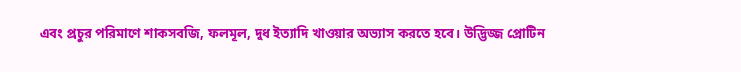এবং প্রচুর পরিমাণে শাকসবজি, ফলমূল, দুধ ইত্যাদি খাওয়ার অভ্যাস করতে হবে। উদ্ভিজ্জ প্রোটিন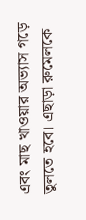এবং মাছ খাওয়ার অভ্যাস গড়ে তুলতে হবে। এছাড়া রুমেলকে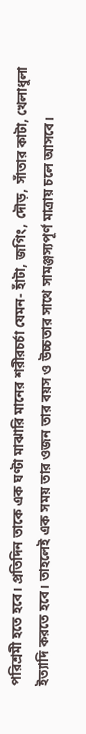পরিশ্রমী হতে হবে। প্রতিদিন তাকে এক ঘণ্টা মাঝারি মানের শরীরচর্চা যেমন- হাঁটা, জগিং, দৌড়, সাঁতার কাটা, খেলাধুলা ইত্যাদি করতে হবে। তাহলেই এক সময় তার ওজন তার বয়স ও উচ্চতার সাথে সামঞ্জস্যপূর্ণ মাত্রায় চলে আসবে।